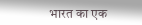भारत का एक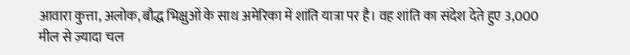आवारा कुत्ता, अलोक, बौद्ध भिक्षुओं के साथ अमेरिका में शांति यात्रा पर है। वह शांति का संदेश देते हुए 3,000 मील से ज़्यादा चल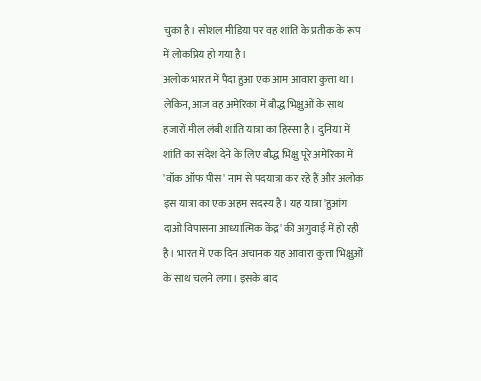चुका है। सोशल मीडिया पर वह शांति के प्रतीक के रूप में लोकप्रिय हो गया है।
अलोक भारत में पैदा हुआ एक आम आवारा कुत्ता था। लेकिन, आज वह अमेरिका में बौद्ध भिक्षुओं के साथ हजारों मील लंबी शांति यात्रा का हिस्सा है। दुनिया में शांति का संदेश देने के लिए बौद्ध भिक्षु पूरे अमेरिका में 'वॉक ऑफ पीस' नाम से पदयात्रा कर रहे हैं और अलोक इस यात्रा का एक अहम सदस्य है। यह यात्रा 'हुआंग दाओ विपासना आध्यात्मिक केंद्र' की अगुवाई में हो रही है। भारत में एक दिन अचानक यह आवारा कुत्ता भिक्षुओं के साथ चलने लगा। इसके बाद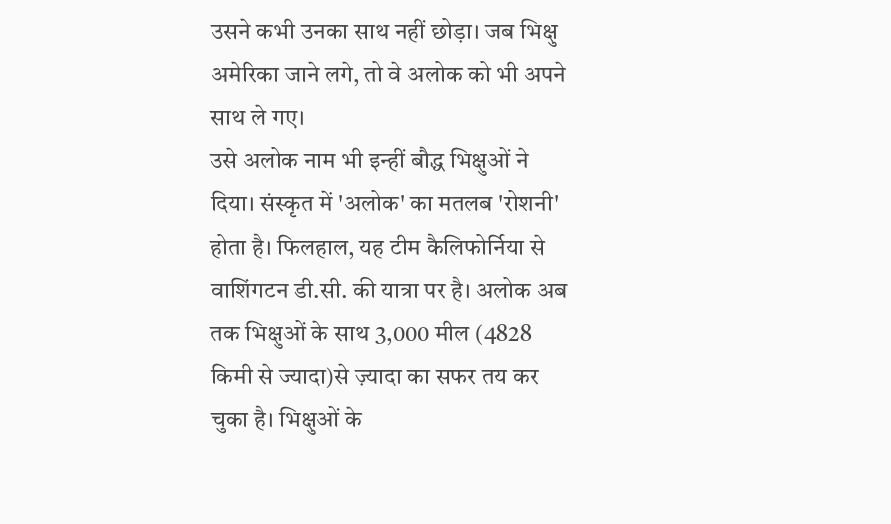उसने कभी उनका साथ नहीं छोड़ा। जब भिक्षु अमेरिका जाने लगे, तो वे अलोक को भी अपने साथ ले गए।
उसे अलोक नाम भी इन्हीं बौद्ध भिक्षुओं ने दिया। संस्कृत में 'अलोक' का मतलब 'रोशनी' होता है। फिलहाल, यह टीम कैलिफोर्निया से वाशिंगटन डी.सी. की यात्रा पर है। अलोक अब तक भिक्षुओं के साथ 3,000 मील (4828 किमी से ज्यादा)से ज़्यादा का सफर तय कर चुका है। भिक्षुओं के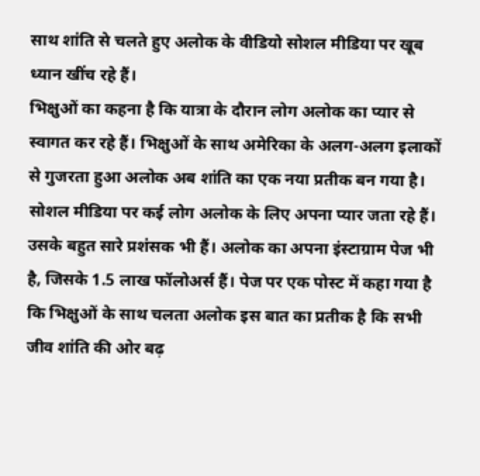साथ शांति से चलते हुए अलोक के वीडियो सोशल मीडिया पर खूब ध्यान खींच रहे हैं।
भिक्षुओं का कहना है कि यात्रा के दौरान लोग अलोक का प्यार से स्वागत कर रहे हैं। भिक्षुओं के साथ अमेरिका के अलग-अलग इलाकों से गुजरता हुआ अलोक अब शांति का एक नया प्रतीक बन गया है। सोशल मीडिया पर कई लोग अलोक के लिए अपना प्यार जता रहे हैं। उसके बहुत सारे प्रशंसक भी हैं। अलोक का अपना इंस्टाग्राम पेज भी है, जिसके 1.5 लाख फॉलोअर्स हैं। पेज पर एक पोस्ट में कहा गया है कि भिक्षुओं के साथ चलता अलोक इस बात का प्रतीक है कि सभी जीव शांति की ओर बढ़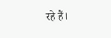रहे हैं।